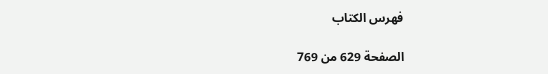فهرس الكتاب

الصفحة 629 من 769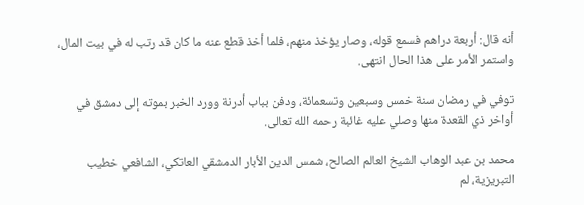أنه قال: أربعة دراهم فسمع قوله، وصار يؤخذ منهم، فلما أخذ قطع عنه ما كان قد رتب له في بيت المال، واستمر الأمر على هذا الحال انتهى.

توفي في رمضان سنة خمس وسبعين وتسعمائة، ودفن بباب أدرنة وورد الخبر بموته إلى دمشق في أواخر ذي القعدة منها وصلي عليه غائبة رحمه الله تعالى.

محمد بن عبد الوهاب الشيخ العالم الصالح، شمس الدين الأبار الدمشقي العاتكي، الشافعي خطيب التبريزية، لم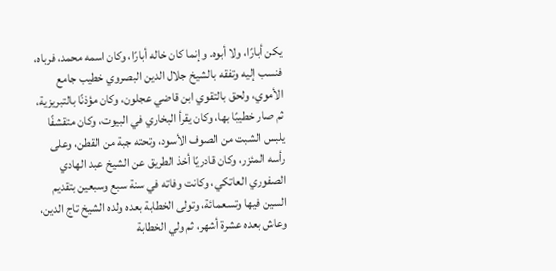يكن أبارًا، ولا أبوه. وإنما كان خاله أبارًا، وكان اسمه محمد، فرباه، فنسب إليه وتفقه بالشيخ جلال الدين البصروي خطيب جامع الأموي، ولحق بالتقوي ابن قاضي عجلون، وكان مؤذنًا بالتبريزية، ثم صار خطيبًا بها، وكان يقرأ البخاري في البيوت، وكان متقشفًا يلبس الشبت من الصوف الأسود، وتحته جبة من القطن، وعلى رأسه المئزر، وكان قادريًا أخذ الطريق عن الشيخ عبد الهادي الصفوري العاتكي، وكانت وفاته في سنة سبع وسبعين بتقديم السين فيها وتسعمائة، وتولى الخطابة بعده ولده الشيخ تاج الدين، وعاش بعده عشرة أشهر، ثم ولي الخطابة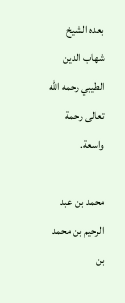بعده الشيخ شهاب الدين الطيبي رحمه الله تعالى رحمة واسعة.

محمد بن عبد الرحيم بن محمد بن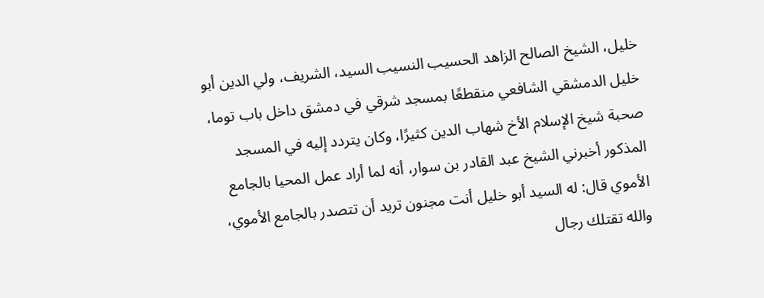خليل، الشيخ الصالح الزاهد الحسيب النسيب السيد، الشريف، ولي الدين أبو خليل الدمشقي الشافعي منقطعًا بمسجد شرقي في دمشق داخل باب توما، صحبة شيخ الإسلام الأخ شهاب الدين كثيرًا، وكان يتردد إليه في المسجد المذكور أخبرني الشيخ عبد القادر بن سوار، أنه لما أراد عمل المحيا بالجامع الأموي قال: له السيد أبو خليل أنت مجنون تريد أن تتصدر بالجامع الأموي، والله تقتلك رجال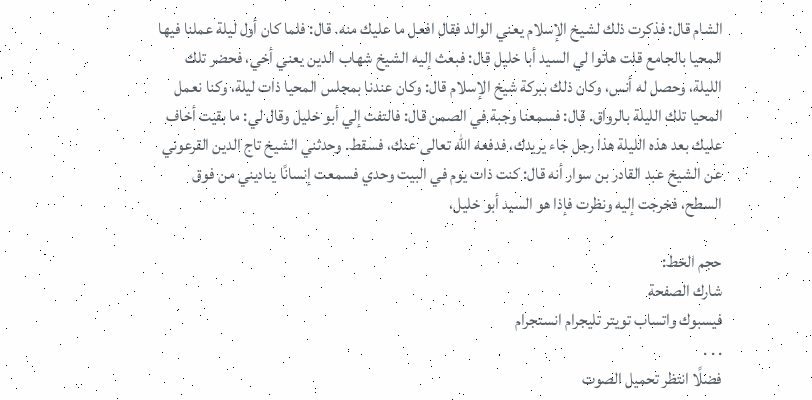الشام قال: فذكرت ذلك لشيخ الإسلام يعني الوالد فقال افعل ما عليك منه. قال: فلما كان أول ليلة عملنا فيها المحيا بالجامع قلت هاتوا لي السيد أبا خليل قال: فبعث إليه الشيخ شهاب الدين يعني أخي، فحضر تلك الليلة، وحصل له أنس، وكان ذلك ببركة شيخ الإسلام قال: وكان عندنا بمجلس المحيا ذات ليلة، وكنا نعمل المحيا تلك الليلة بالرواق. قال: فسمعنا وجبة في الصمن قال: فالتفت إلي أبو خليل وقال لي: ما بقيت أخاف عليك بعد هذه الليلة هذا رجل جاء يريدك، فدفعه الله تعالى عنك، فسقط. وحدثني الشيخ تاج الدين القرعوني عن الشيخ عبد القادر بن سوار أنه قال: كنت ذات يوم في البيت وحدي فسمعت إنسانًا يناديني من فوق السطح، فخرجت إليه ونظرت فإذا هو السيد أبو خليل،

حجم الخط:
شارك الصفحة
فيسبوك واتساب تويتر تليجرام انستجرام
. . .
فضلًا انتظر تحميل الصوت